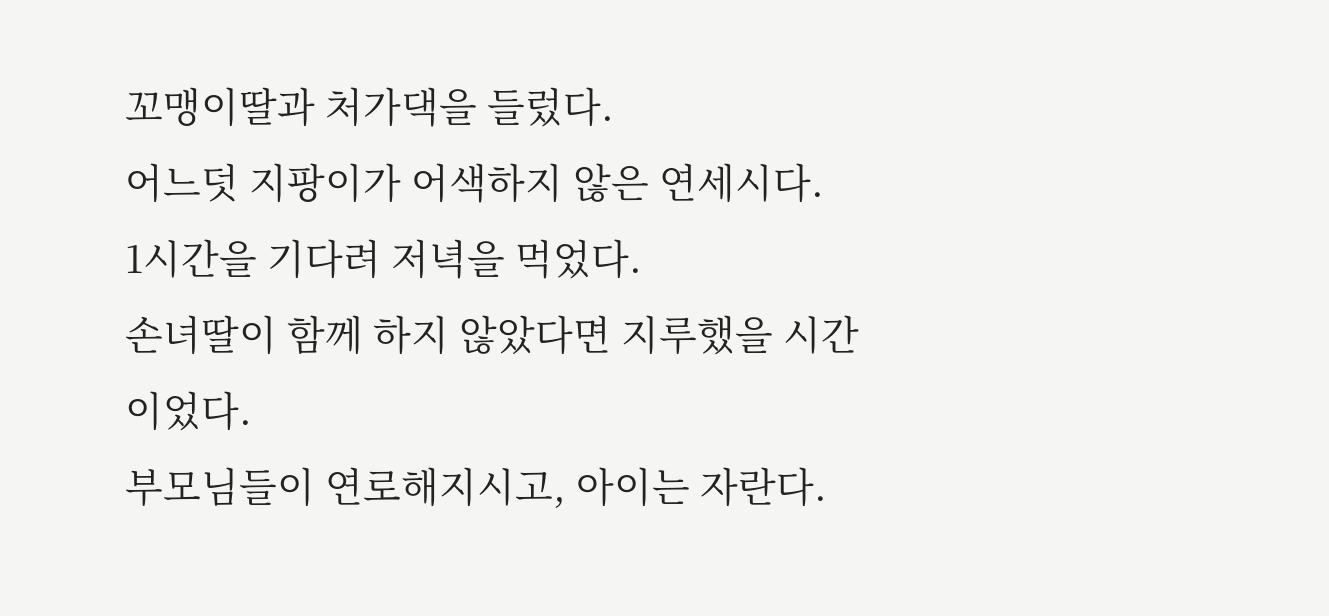꼬맹이딸과 처가댁을 들렀다.
어느덧 지팡이가 어색하지 않은 연세시다.
1시간을 기다려 저녁을 먹었다.
손녀딸이 함께 하지 않았다면 지루했을 시간이었다.
부모님들이 연로해지시고, 아이는 자란다.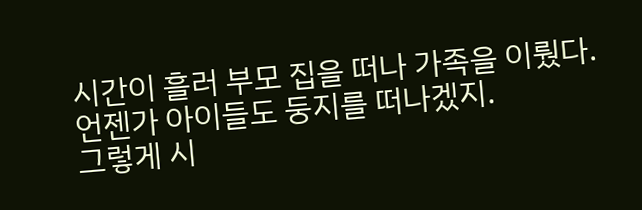시간이 흘러 부모 집을 떠나 가족을 이뤘다.
언젠가 아이들도 둥지를 떠나겠지.
그렇게 시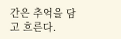간은 추억을 담고 흐른다.